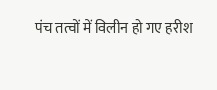पंच तत्वों में विलीन हो गए हरीश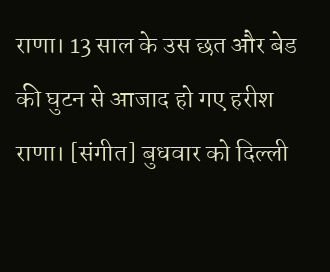राणा। 13 साल के उस छत और बेड की घुटन से आजाद हो गए हरीश राणा। [संगीत] बुधवार को दिल्ली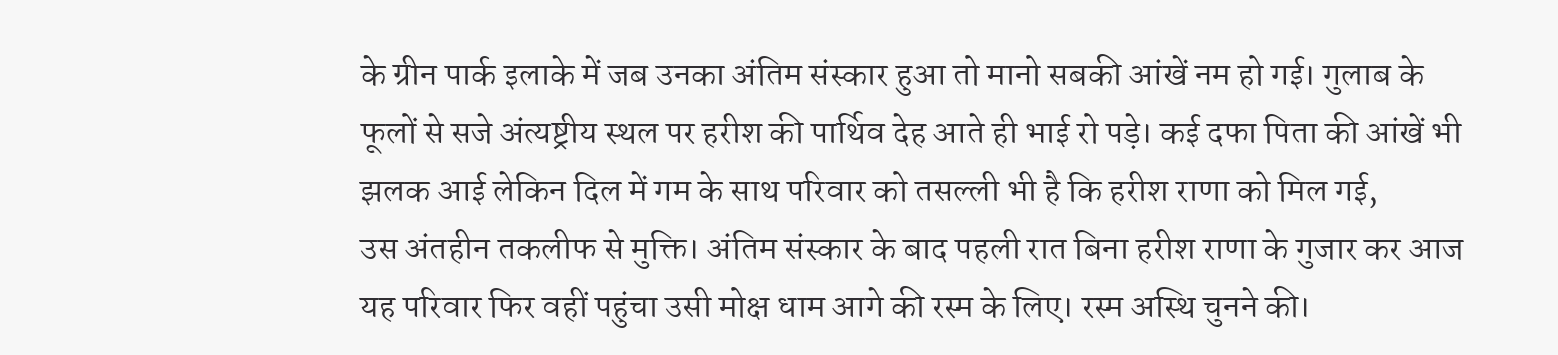के ग्रीन पार्क इलाके में जब उनका अंतिम संस्कार हुआ तो मानो सबकी आंखें नम हो गई। गुलाब के फूलों से सजे अंत्यष्ट्रीय स्थल पर हरीश की पार्थिव देह आते ही भाई रो पड़े। कई दफा पिता की आंखें भी झलक आई लेकिन दिल में गम के साथ परिवार को तसल्ली भी है कि हरीश राणा को मिल गई,
उस अंतहीन तकलीफ से मुक्ति। अंतिम संस्कार के बाद पहली रात बिना हरीश राणा के गुजार कर आज यह परिवार फिर वहीं पहुंचा उसी मोक्ष धाम आगे की रस्म के लिए। रस्म अस्थि चुनने की।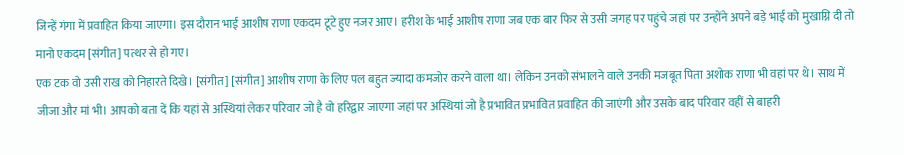जिन्हें गंगा में प्रवाहित किया जाएगा। इस दौरान भाई आशीष राणा एकदम टूटे हुए नजर आए। हरीश के भाई आशीष राणा जब एक बार फिर से उसी जगह पर पहुंचे जहां पर उन्होंने अपने बड़े भाई को मुखाग्नि दी तो मानो एकदम [संगीत] पत्थर से हो गए।
एक टक वो उसी राख को निहारते दिखे। [संगीत] [संगीत] आशीष राणा के लिए पल बहुत ज्यादा कमजोर करने वाला था। लेकिन उनको संभालने वाले उनकी मजबूत पिता अशोक राणा भी वहां पर थे। साथ में जीजा और मां भी। आपको बता दें कि यहां से अस्थियां लेकर परिवार जो है वो हरिद्वार जाएगा जहां पर अस्थियां जो है प्रभावित प्रभावित प्रवाहित की जाएंगी और उसके बाद परिवार वहीं से बाहरी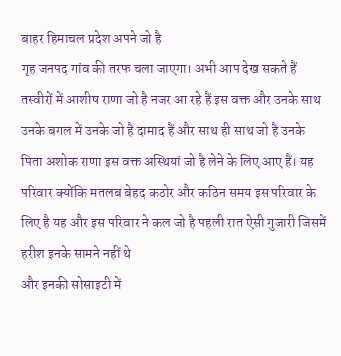बाहर हिमाचल प्रदेश अपने जो है
गृह जनपद गांव की तरफ चला जाएगा। अभी आप देख सकते हैं तस्वीरों में आशीष राणा जो है नजर आ रहे हैं इस वक्त और उनके साथ उनके बगल में उनके जो है दामाद हैं और साथ ही साथ जो है उनके पिता अशोक राणा इस वक्त अस्थियां जो है लेने के लिए आए हैं। यह परिवार क्योंकि मतलब बेहद कठोर और कठिन समय इस परिवार के लिए है यह और इस परिवार ने कल जो है पहली रात ऐसी गुजारी जिसमें हरीश इनके सामने नहीं थे
और इनकी सोसाइटी में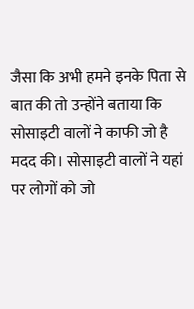जैसा कि अभी हमने इनके पिता से बात की तो उन्होंने बताया कि सोसाइटी वालों ने काफी जो है मदद की। सोसाइटी वालों ने यहां पर लोगों को जो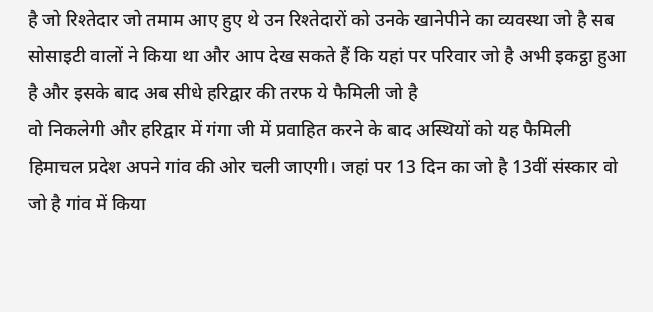है जो रिश्तेदार जो तमाम आए हुए थे उन रिश्तेदारों को उनके खानेपीने का व्यवस्था जो है सब सोसाइटी वालों ने किया था और आप देख सकते हैं कि यहां पर परिवार जो है अभी इकट्ठा हुआ है और इसके बाद अब सीधे हरिद्वार की तरफ ये फैमिली जो है
वो निकलेगी और हरिद्वार में गंगा जी में प्रवाहित करने के बाद अस्थियों को यह फैमिली हिमाचल प्रदेश अपने गांव की ओर चली जाएगी। जहां पर 13 दिन का जो है 13वीं संस्कार वो जो है गांव में किया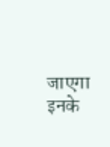जाएगा इनके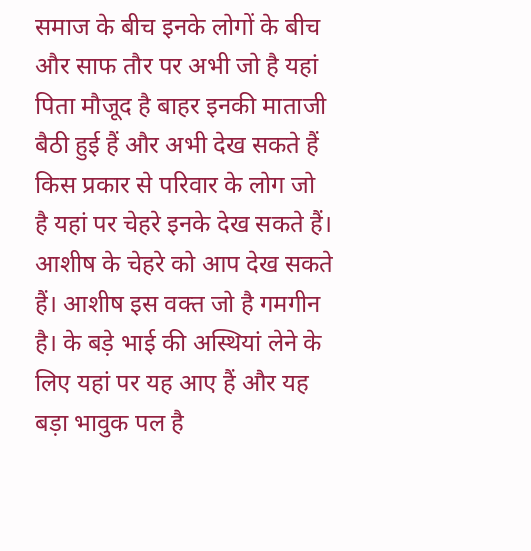समाज के बीच इनके लोगों के बीच और साफ तौर पर अभी जो है यहां पिता मौजूद है बाहर इनकी माताजी बैठी हुई हैं और अभी देख सकते हैं किस प्रकार से परिवार के लोग जो है यहां पर चेहरे इनके देख सकते हैं।
आशीष के चेहरे को आप देख सकते हैं। आशीष इस वक्त जो है गमगीन है। के बड़े भाई की अस्थियां लेने के लिए यहां पर यह आए हैं और यह बड़ा भावुक पल है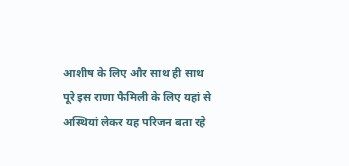आशीष के लिए और साथ ही साथ पूरे इस राणा फैमिली के लिए यहां से अस्थियां लेकर यह परिजन बता रहे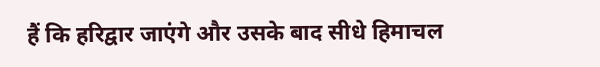हैं कि हरिद्वार जाएंगे और उसके बाद सीधे हिमाचल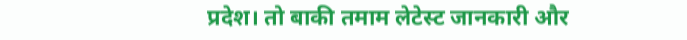प्रदेश। तो बाकी तमाम लेटेस्ट जानकारी और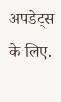अपडेट्स के लिए.